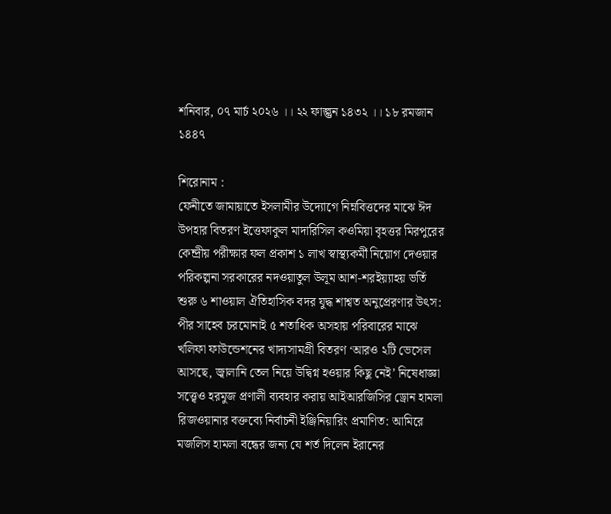শনিবার, ০৭ মার্চ ২০২৬ ।। ২২ ফাল্গুন ১৪৩২ ।। ১৮ রমজান ১৪৪৭

শিরোনাম :
ফেনীতে জামায়াতে ইসলামীর উদ্যোগে নিম্নবিত্তদের মাঝে ঈদ উপহার বিতরণ ইত্তেফাকুল মাদারিসিল কওমিয়া বৃহত্তর মিরপুরের কেন্দ্রীয় পরীক্ষার ফল প্রকাশ ১ লাখ স্বাস্থ্যকর্মী নিয়োগ দেওয়ার পরিকল্পনা সরকারের নদওয়াতুল উলূম আশ-শরইয়্যাহয় ভর্তি শুরু ৬ শাওয়াল ঐতিহাসিক বদর যুদ্ধ শাশ্বত অনুপ্রেরণার উৎস: পীর সাহেব চরমোনাই ৫ শতাধিক অসহায় পরিবারের মাঝে খলিফা ফাউন্ডেশনের খাদ্যসামগ্রী বিতরণ ‘আরও ২টি ভেসেল আসছে, জ্বালানি তেল নিয়ে উদ্বিগ্ন হওয়ার কিছু নেই’ নিষেধাজ্ঞা সত্ত্বেও হরমুজ প্রণালী ব্যবহার করায় আইআরজিসির ড্রোন হামলা রিজওয়ানার বক্তব্যে নির্বাচনী ইঞ্জিনিয়ারিং প্রমাণিত: আমিরে মজলিস হামলা বন্ধের জন্য যে শর্ত দিলেন ইরানের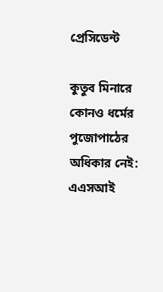প্রেসিডেন্ট

কুতুব মিনারে কোনও ধর্মের পুজোপাঠের অধিকার নেই: এএসআই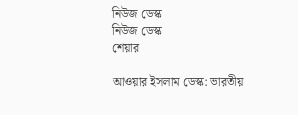নিউজ ডেস্ক
নিউজ ডেস্ক
শেয়ার

আওয়ার ইসলাম ডেস্ক: ভারতীয়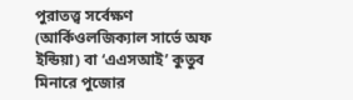পুরাতত্ত্ব সর্বেক্ষণ (আর্কিওলজিক্যাল সার্ভে অফ ইন্ডিয়া) বা ‘এএসআই’ কুতুব মিনারে পুজোর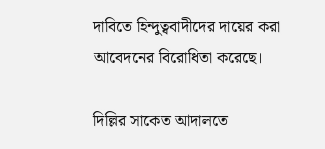দাবিতে হিন্দুত্ববাদীদের দায়ের করা আবেদনের বিরোধিতা করেছে।

দিল্লির সাকেত আদালতে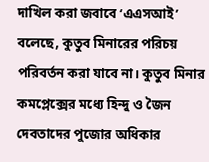দাখিল করা জবাবে ‘এএসআই’ বলেছে, কুতুব মিনারের পরিচয় পরিবর্তন করা যাবে না। কুতুব মিনার কমপ্লেক্সের মধ্যে হিন্দু ও জৈন দেবতাদের পুজোর অধিকার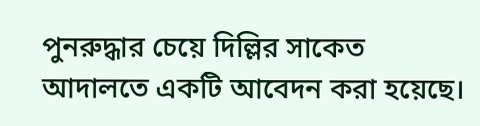পুনরুদ্ধার চেয়ে দিল্লির সাকেত আদালতে একটি আবেদন করা হয়েছে।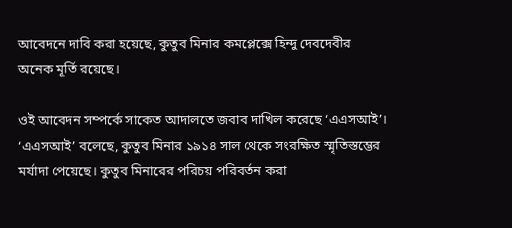আবেদনে দাবি করা হয়েছে, কুতুব মিনার কমপ্লেক্সে হিন্দু দেবদেবীর অনেক মূর্তি রয়েছে।

ওই আবেদন সম্পর্কে সাকেত আদালতে জবাব দাখিল করেছে ‘এএসআই’। ‘এএসআই’ বলেছে, কুতুব মিনার ১৯১৪ সাল থেকে সংরক্ষিত স্মৃতিস্তম্ভের মর্যাদা পেয়েছে। কুতুব মিনারের পরিচয় পরিবর্তন করা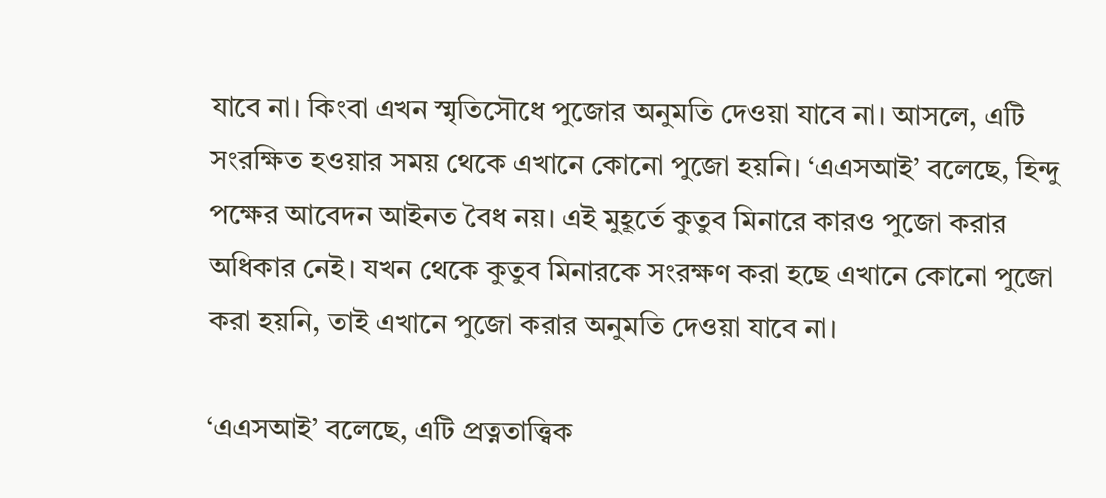যাবে না। কিংবা এখন স্মৃতিসৌধে পুজোর অনুমতি দেওয়া যাবে না। আসলে, এটি সংরক্ষিত হওয়ার সময় থেকে এখানে কোনো পুজো হয়নি। ‘এএসআই’ বলেছে, হিন্দু পক্ষের আবেদন আইনত বৈধ নয়। এই মুহূর্তে কুতুব মিনারে কারও পুজো করার অধিকার নেই। যখন থেকে কুতুব মিনারকে সংরক্ষণ করা হছে এখানে কোনো পুজো করা হয়নি, তাই এখানে পুজো করার অনুমতি দেওয়া যাবে না।

‘এএসআই’ বলেছে, এটি প্রত্নতাত্ত্বিক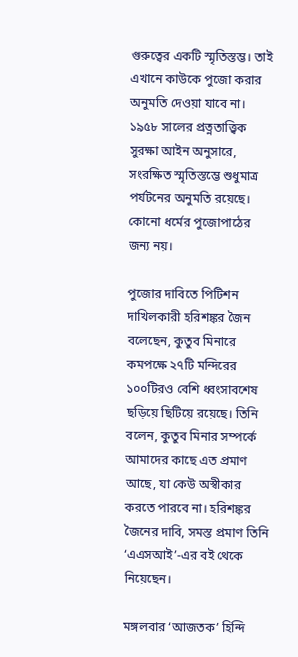গুরুত্বের একটি স্মৃতিস্তম্ভ। তাই এখানে কাউকে পুজো করার অনুমতি দেওয়া যাবে না। ১৯৫৮ সালের প্রত্নতাত্ত্বিক সুরক্ষা আইন অনুসারে, সংরক্ষিত স্মৃতিস্তম্ভে শুধুমাত্র পর্যটনের অনুমতি রয়েছে। কোনো ধর্মের পুজোপাঠের জন্য নয়।

পুজোর দাবিতে পিটিশন দাখিলকারী হরিশঙ্কর জৈন বলেছেন, কুতুব মিনারে কমপক্ষে ২৭টি মন্দিরের ১০০টিরও বেশি ধ্বংসাবশেষ ছড়িয়ে ছিটিয়ে রয়েছে। তিনি বলেন, কুতুব মিনার সম্পর্কে আমাদের কাছে এত প্রমাণ আছে, যা কেউ অস্বীকার করতে পারবে না। হরিশঙ্কর জৈনের দাবি, সমস্ত প্রমাণ তিনি ‘এএসআই’-এর বই থেকে নিয়েছেন।

মঙ্গলবার ‘আজতক’ হিন্দি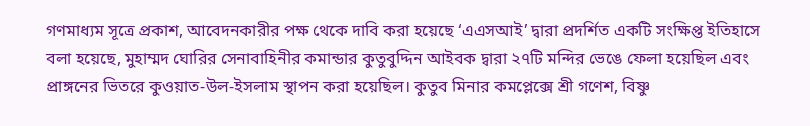গণমাধ্যম সূত্রে প্রকাশ, আবেদনকারীর পক্ষ থেকে দাবি করা হয়েছে ‘এএসআই’ দ্বারা প্রদর্শিত একটি সংক্ষিপ্ত ইতিহাসে বলা হয়েছে, মুহাম্মদ ঘোরির সেনাবাহিনীর কমান্ডার কুতুবুদ্দিন আইবক দ্বারা ২৭টি মন্দির ভেঙে ফেলা হয়েছিল এবং প্রাঙ্গনের ভিতরে কুওয়াত-উল-ইসলাম স্থাপন করা হয়েছিল। কুতুব মিনার কমপ্লেক্সে শ্রী গণেশ, বিষ্ণু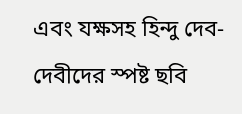এবং যক্ষসহ হিন্দু দেব-দেবীদের স্পষ্ট ছবি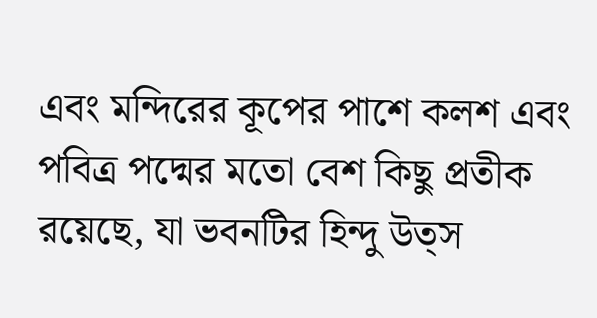এবং মন্দিরের কূপের পাশে কলশ এবং পবিত্র পদ্মের মতো বেশ কিছু প্রতীক রয়েছে, যা ভবনটির হিন্দু উত্স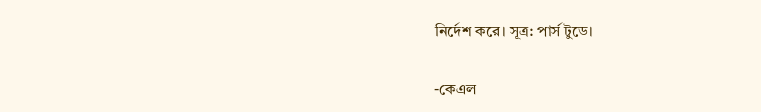নির্দেশ করে। সূত্র: পার্স টুডে।

-কেএল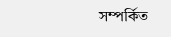সম্পর্কিত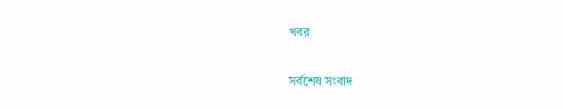খবর

সর্বশেষ সংবাদ